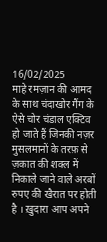16/02/2025
माहे रमज़ान की आमद के साथ चंदाखोर गैंग के ऐसे चोर चंडाल एक्टिव हो जाते हैं जिनकी नज़र मुसलमानों के तरफ़ से ज़कात की शक्ल में निकाले जाने वाले अरबों रुपए की खैरात पर होती है । ख़ुदारा आप अपने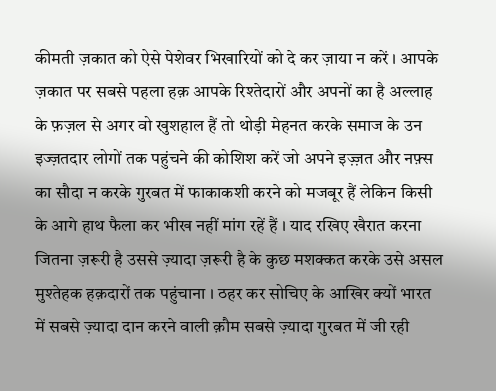कीमती ज़कात को ऐसे पेशेवर भिखारियों को दे कर ज़ाया न करें । आपके ज़कात पर सबसे पहला हक़ आपके रिश्तेदारों और अपनों का है अल्लाह के फ़ज़ल से अगर वो खुशहाल हैं तो थोड़ी मेहनत करके समाज के उन इज्ज़तदार लोगों तक पहुंचने की कोशिश करें जो अपने इज़्ज़त और नफ़्स का सौदा न करके गुरबत में फाकाकशी करने को मजबूर हैं लेकिन किसी के आगे हाथ फैला कर भीख नहीं मांग रहें हैं । याद रखिए खैरात करना जितना ज़रूरी है उससे ज़्यादा ज़रूरी है के कुछ मशक्कत करके उसे असल मुश्तेहक हक़दारों तक पहुंचाना । ठहर कर सोचिए के आखिर क्यों भारत में सबसे ज़्यादा दान करने वाली क़ौम सबसे ज़्यादा गुरबत में जी रही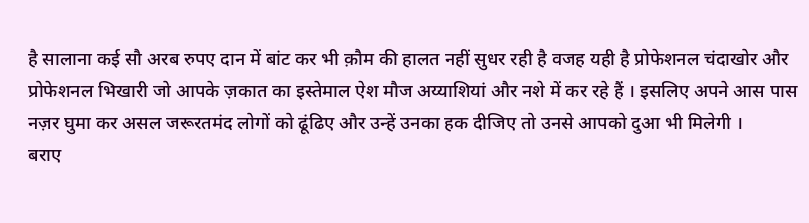है सालाना कई सौ अरब रुपए दान में बांट कर भी क़ौम की हालत नहीं सुधर रही है वजह यही है प्रोफेशनल चंदाखोर और प्रोफेशनल भिखारी जो आपके ज़कात का इस्तेमाल ऐश मौज अय्याशियां और नशे में कर रहे हैं । इसलिए अपने आस पास नज़र घुमा कर असल जरूरतमंद लोगों को ढूंढिए और उन्हें उनका हक दीजिए तो उनसे आपको दुआ भी मिलेगी ।
बराए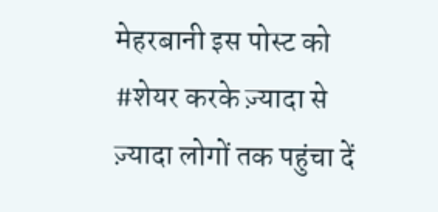मेहरबानी इस पोस्ट को #शेयर करके ज़्यादा से ज़्यादा लोगों तक पहुंचा दें